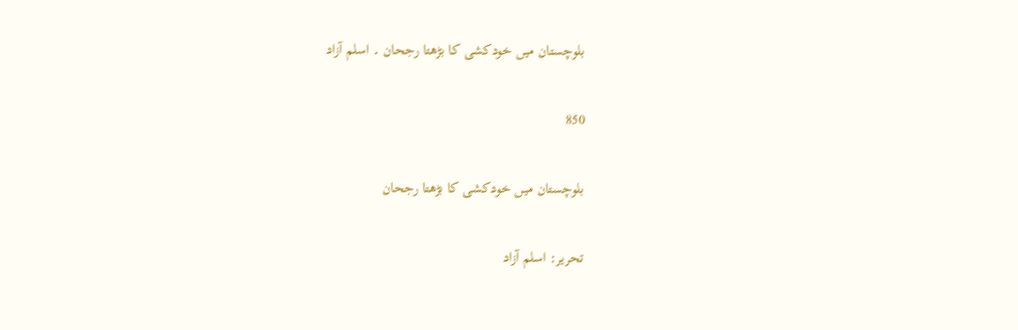بلوچستان میں خودکشی کا بڑھتا رجحان ۔ اسلم آزاد

850

بلوچستان میں خودکشی کا بڑھتا رجحان

تحریر: اسلم آزاد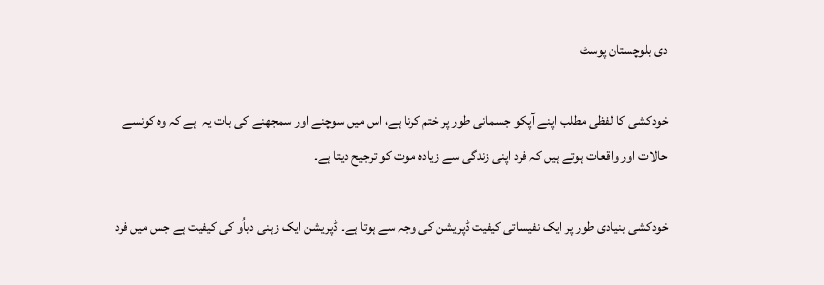دی بلوچستان پوسٹ

خودکشی کا لفظی مطلب اپنے آپکو جسمانی طور پر ختم کرنا ہے، اس میں سوچنے اور سمجھنے کی بات یہ  ہے کہ وہ کونسے حالات اور واقعات ہوتے ہیں کہ فرد اپنی زندگی سے زیادہ موت کو ترجیح دیتا ہے۔

خودکشی بنیادی طور پر ایک نفیساتی کیفیت ڈپریشن کی وجہ سے ہوتا ہے۔ ڈپریشن ایک زہنی دباُو کی کیفیت ہے جس میں فرد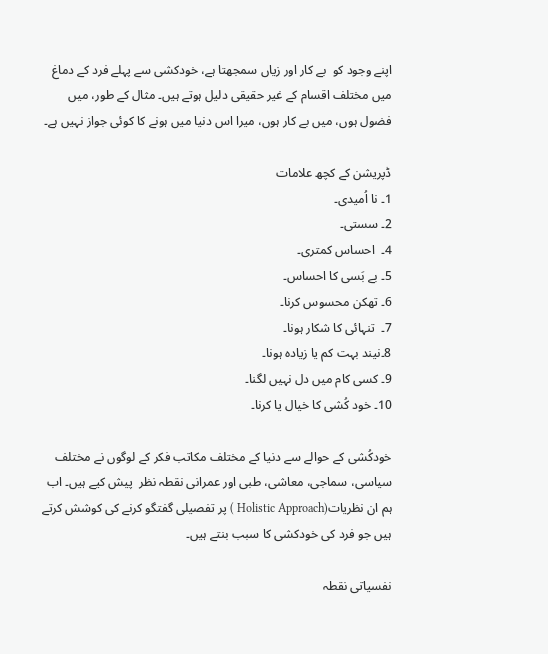اپنے وجود کو  بے کار اور زیاں سمجھتا ہے، خودکشی سے پہلے فرد کے دماغ میں مختلف اقسام کے غیر حقیقی دلیل ہوتے ہیں۔ مثال کے طور، میں فضول ہوں، میں بے کار ہوں، میرا اس دنیا میں ہونے کا کوئی جواز نہیں ہے۔

ڈپریشن کے کچھ علامات
1۔ نا اُمیدی۔
2۔ سستی۔
4۔  احساس کمتری۔
5۔ بے بَسی کا احساس۔
6۔ تھکن محسوس کرنا۔
7۔  تنہائی کا شکار ہونا۔
8۔نیند بہت کم یا زیادہ ہونا۔
9۔ کسی کام میں دل نہیں لگنا۔
10۔ خود کُشی کا خیال یا کرنا۔

خودکُشی کے حوالے سے دنیا کے مختلف مکاتب فکر کے لوگوں نے مختلف سیاسی، سماجی، معاشی، طبی اور عمرانی نقطہ نظر  پیش کیے ہیں۔ اب ہم ان نظریات(Holistic Approach ) پر تفصیلی گفتگو کرنے کی کوشش کرتے ہیں جو فرد کی خودکشی کا سبب بنتے ہیں۔

نفسیاتی نقطہ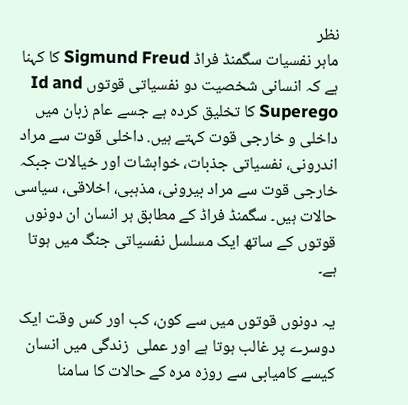نظر
ماہر نفسیات سگمنڈ فراڈ Sigmund Freud کا کہنا ہے کہ انسانی شخصیت دو نفسیاتی قوتوں Id and Superego کا تخلیق کردہ ہے جسے عام زبان میں داخلی و خارجی قوت کہتے ہیں. داخلی قوت سے مراد اندرونی، نفسیاتی جذبات، خواہشات اور خیالات جبکہ خارجی قوت سے مراد بیرونی، مذہبی، اخلاقی، سیاسی حالات ہیں۔ سگمنڈ فراڈ کے مطابق ہر انسان ان دونوں قوتوں کے ساتھ ایک مسلسل نفسیاتی جنگ میں ہوتا ہے۔

یہ دونوں قوتوں میں سے کون، کب اور کس وقت ایک دوسرے پر غالب ہوتا ہے اور عملی  زندگی میں انسان کیسے کامیابی سے روزہ مرہ کے حالات کا سامنا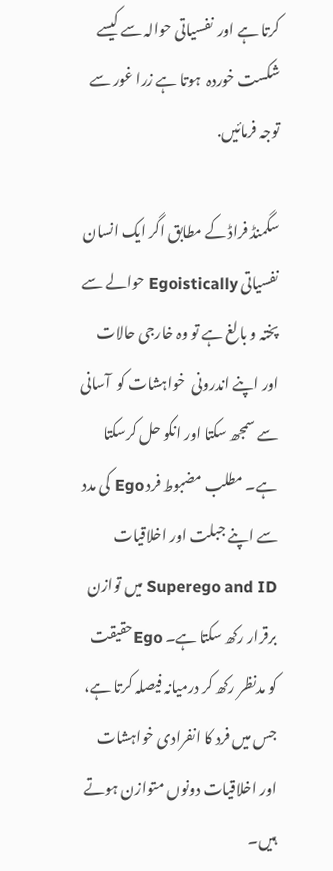کرتا ہے اور  نفسیاتی حوالہ سے کیسے شکست خوردہ  ہوتا ہے زرا غور سے توجہ فرمائیں.

سگمنڈ فراڈ کے مطابق اگر ایک انسان نفسیاتی Egoistically حوالے سے پختہ و بالغ ہے تو وہ خارجی حالات اور اپنے اندرونی  خواہشات کو  آسانی سے سمجھ سکتا اور انکو حل کرسکتا ہے۔ مطلب مضبوط فرد Ego کی مدد سے اپنے جبلت اور اخلاقیات Superego and ID میں توازن برقرار رکھ سکتا ہے۔ Egoحقیقت کو مدنظر رکھ کر درمیانہ فیصلہ کرتا ہے، جس میں فرد کا انفرادی خواہشات اور اخلاقیات دونوں متوازن ہوتے ہیں۔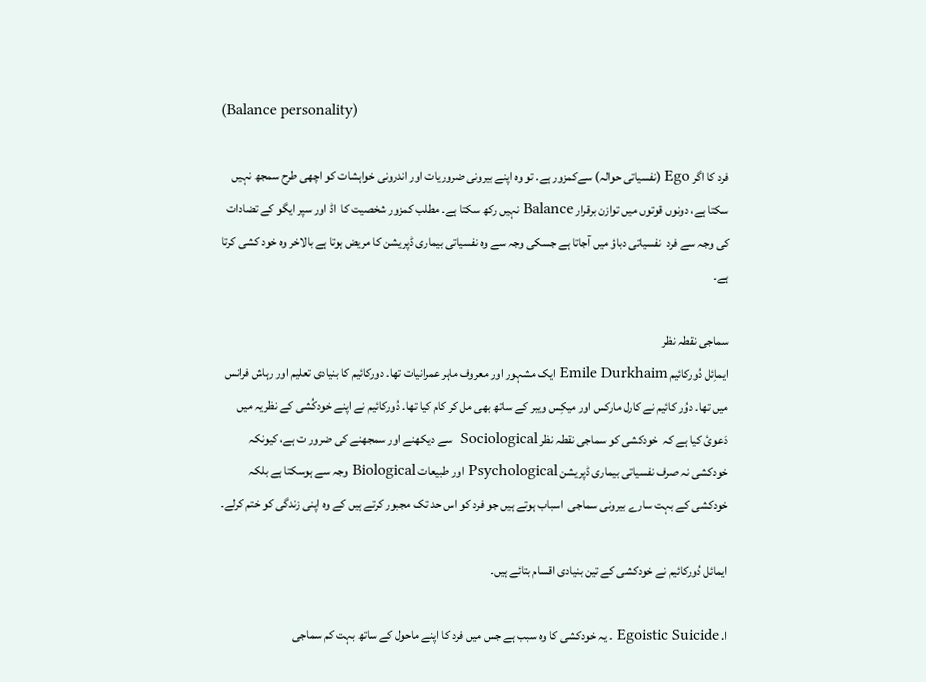(Balance personality)

فرد کا اگر Ego (نفسیاتی حوالہ) سےکمزور ہے. تو وہ اپنے بیرونی ضروریات اور اندرونی خواہشات کو اچھی طرح سمجھ نہیں سکتا ہے، دونوں قوتوں میں توازن برقرار Balance نہیں رکھ سکتا ہے۔ مطلب کمزور شخصیت کا  اڈ اور سپر ایگو کے تضادات کی وجہ سے فرد  نفسیاتی دباؤ میں آجاتا ہے جسکی وجہ سے وہ نفسیاتی بیماری ڈپریشن کا مریض ہوتا ہے بالاخر وہ خود کشی کرتا ہے۔

سماجی نقطہ نظر
ایماِئل دُورکائیم Emile Durkhaim ایک مشہور اور معروف ماہر عمرانیات تھا۔ دورکائیم کا بنیادی تعلیم اور رہاش فرانس میں تھا۔ دوُر کائیم نے کارل مارکس اور میکِس ویبر کے ساتھ بھی مل کر کام کیا تھا۔ دُورکائیم نے اپنے خودکُشی کے نظریہ میں دَعوئ کیا ہے کہ  خودکشی کو سماجی نقطہ نظر Sociological  سے دیکھنے اور سمجھنے کی ضرور ت ہے، کیونکہ خودکشی نہ صرف نفسیاتی بیماری ڈپریشن Psychological اور طبیعات Biological وجہ سے ہوسکتا ہے بلکہ خودکشی کے بہت سارے بیرونی سماجی  اسباب ہوتے ہیں جو فرد کو اس حد تک مجبور کرتے ہیں کے وہ اپنی زندگی کو ختم کرلے۔

ایمائل دُورکائیم نے خودکشی کے تین بنیادی اقسام بتائے ہیں۔

ا. Egoistic Suicide ۔ یہ خودکشی کا وہ سبب ہے جس میں فرد کا اپنے ماحول کے ساتھ بہت کم سماجی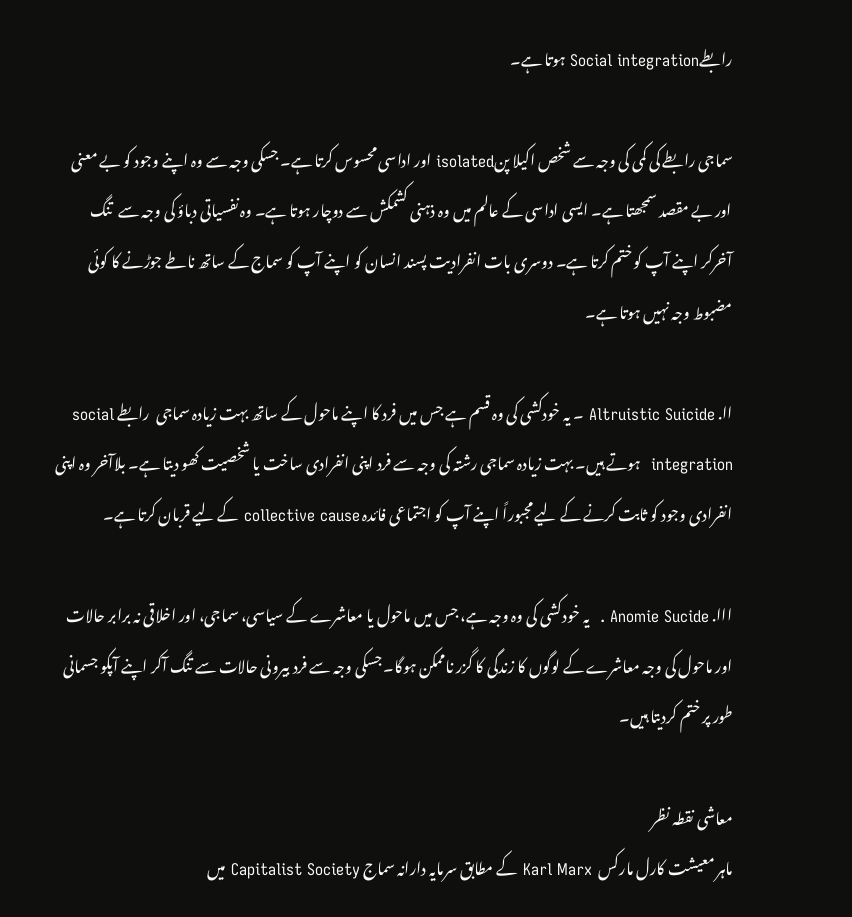رابطےSocial integration ہوتا ہے۔

سماجی رابطے کی کمی کی وجہ سے شخص اکیلا پنisolated اور اداسی محسوس کرتا ہے۔ جسکی وجہ سے وہ اپنے وجود کو بے معنی اور بے مقصد سمجھتا ہے۔ ایسی اداسی کے عالم میں وہ ذہنی کشمکش سے دوچار ہوتا ہے۔ وہ نفسیاتی دباؤ کی وجہ سے  تنگ آخرکر اپنے آپ کو ختم کرتا ہے۔ دوسری بات انفرادیت پسند انسان کو اپنے آپ کو سماج کے ساتھ ناطے جوڑنے کا کوئی مضبوط وجہ نہیں ہوتا ہے۔

اا. Altruistic Suicide ۔ یہ خودکشی کی وہ قسم ہے جس میں فرد کا اپنے ماحول کے ساتھ بہت زیادہ سماجی  رابطے social integration  ہوتے ہیں۔ بہت زیادہ سماجی رشتہ کی وجہ سے فرد اپنی انفرادی ساخت یا شخصیت کھو دیتا ہے۔ بلاآخر وہ اپنی انفرادی وجود کو ثابت کرنے کے لیے مجبوراً اپنے آپ کو اجتماعی فائدہ collective cause کے لیے قربان کرتا ہے۔

ااا. Anomie Sucide .  یہ خودکشی کی وہ وجہ ہے، جس میں ماحول یا معاشرے کے سیاسی، سماجی، اور اخلاقی نہ برابر حالات اور ماحول کی وجہ معاشرے کے لوگوں کا زندگی کا گزر ناممکن ہوگا۔ جسکی وجہ سے فرد بیرونی حالات سے تنگ آکر اپنے آپکو جسمانی طور پر ختم کردیتا ہیں۔

معاشی نقطہ نظر
ماہر معیشت کارل مارکس  Karl Marx کے مطابق سرمایہ دارانہ سماج Capitalist Society میں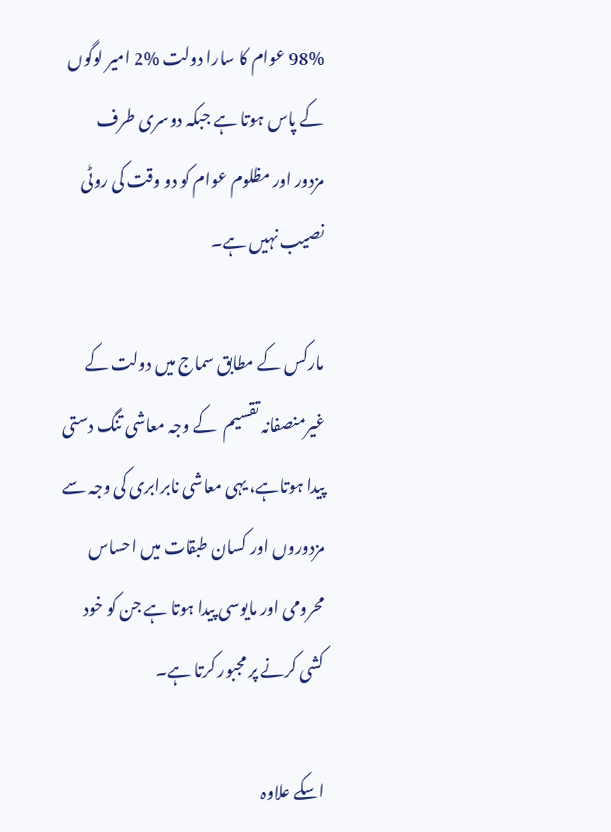98% عوام کا سارا دولت %2 امیر لوگوں کے پاس ہوتا ہے جبکہ دوسری طرف   مزدور اور مظلوم عوام کو دو وقت کی روٹی نصیب نہیں ہے۔

مارکس کے مطابق سماج میں دولت کے غیرمنصفانہ تقسیم  کے وجہ معاشی تنگ دستی پیدا ہوتاہے، یہی معاشی نابرابری کی وجہ سے مزدوروں اور کسان طبقات میں احساس محرومی اور مایوسی پیدا ہوتا ہے جن کو خود کشی کرنے پر مجبور کرتا ہے۔

اسکے علاوہ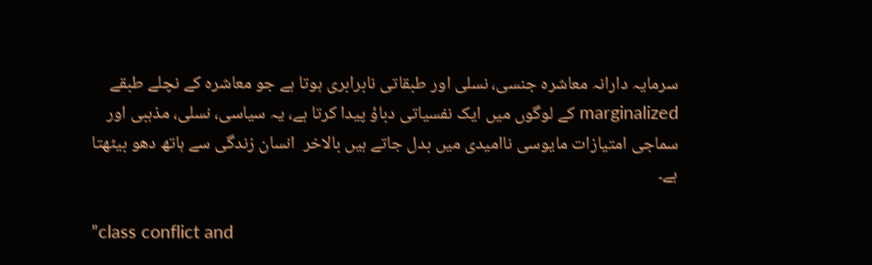سرمایہ دارانہ معاشرہ جنسی، نسلی اور طبقاتی نابرابری ہوتا ہے جو معاشرہ کے نچلے طبقے marginalized کے لوگوں میں ایک نفسیاتی دباؤ پیدا کرتا ہے، یہ سیاسی، نسلی، مذہبی اور سماجی امتیازات مایوسی ناامیدی میں بدل جاتے ہیں بالاخر  انسان زندگی سے ہاتھ دھو بیٹھتا ہے۔

”class conflict and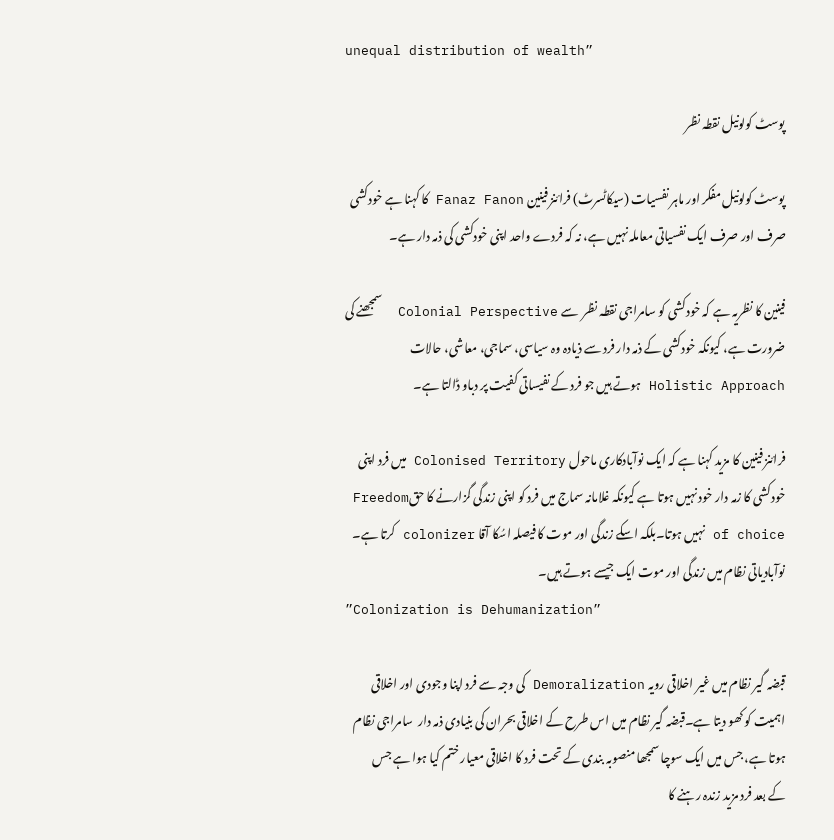unequal distribution of wealth”

پوسٹ کولونیل نقطہ نظر

پوسٹ کولونیل مفکر اور ماہر نفسیات (سیکاٹسرٹ) فرائنز فینین Fanaz Fanon کا کہنا ہے خودکشی صرف اور صرف ایک نفسیاتی معاملہ نہیں ہے، نہ کہ فردے واحد اپنی خودکشی کی ذمہ دار ہے۔

فینین کا نظریہ ہے کہ خودکشی کو سامراجی نقطہ نظر  سے Colonial Perspective  سمجھنے کی ضرورت ہے، کیونکہ خودکشی کے ذمہ دار فرد سے ذیادہ وہ سیاسی، سماجی، معاشی، حالات Holistic Approach ہوتے ہیں جو فرد کے نفیساتی کفیت پر دباو ڈالتا ہے۔

فرائنز فینین کا مزید کہنا ہے کہ ایک نوآبادکاری ماحول Colonised Territory میں فرد اپنی خودکشی کا زمہ دار خود نہیں ہوتا ہے کیونکہ غلامانہ سماج میں فرد کو اپنی زندگی گزارنے کا حقFreedom of choice نہیں ہوتا۔بلکہ اسکے زندگی اور موت کا فیصلہ اسُکا آقا colonizer کرتا ہے۔ نوآبادیاتی نظام میں زندگی اور موت ایک جیسے ہوتے ہیں۔
”Colonization is Dehumanization”

قبضہ گیر نظام میں غیر اخلاقی رویہ Demoralization کی وجہ سے فرد اپنا وجودی اور اخلاقی اہمیت کو کھو دیتا ہے۔قبضہ گیر نظام میں اس طرح کے اخلاقی بحران کی بنیادی ذمہ دار  سامراجی نظام ہوتا ہے، جس میں ایک سوچا سمجھا منصوبہ بندی کے تحت فرد کا اخلاقی معیار ختم کیا ہوا ہے جس کے بعد فرد مزید زندہ رہنے کا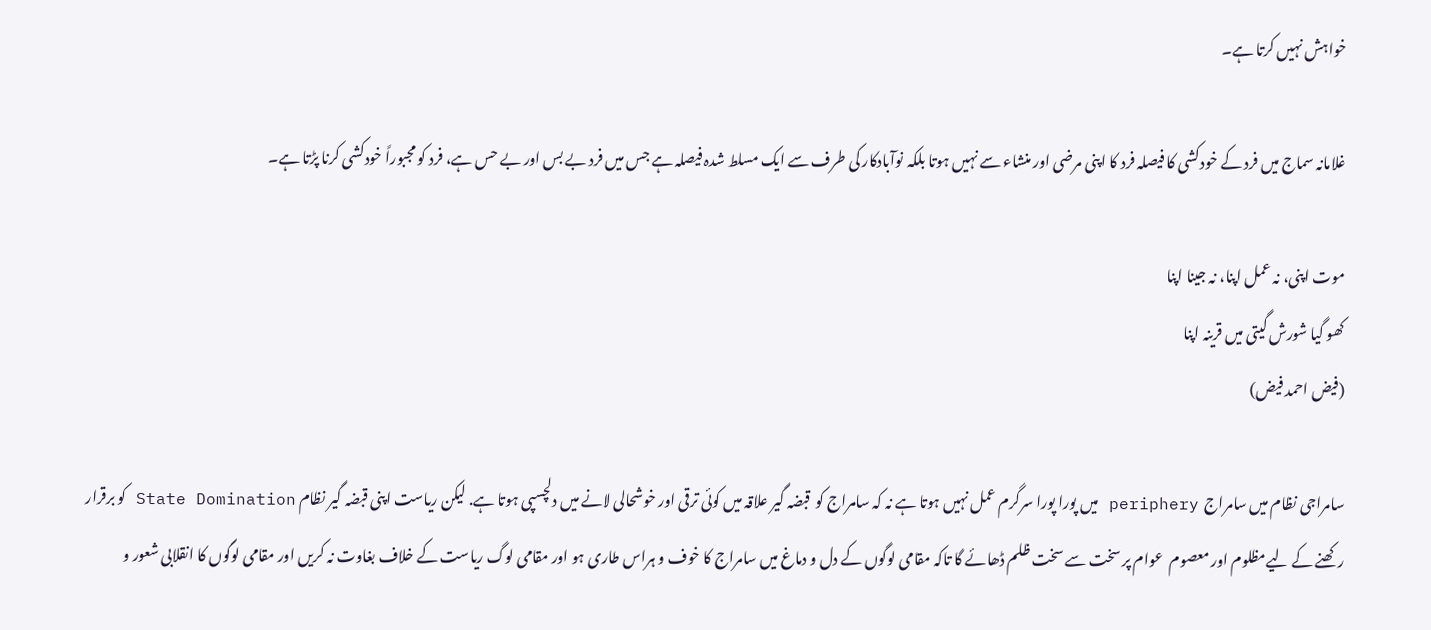خواہش نہیں کرتا ہے۔

غلامانہ سماج میں فرد کے خودکشی کا فیصلہ فرد کا اپنی مرضی اور منشاء سے نہیں ہوتا بلکہ نوآبادکار کی طرف سے ایک مسلط شدہ فیصلہ ہے جس میں فرد بے بس اور بے حس ہے، فرد کو مجبوراً خودکشی کرنا پڑتا ہے۔

موت اپنی، نہ عمل اپنا، نہ جینا اپنا
کھو گیا شورش گیتی میں قرینہ اپنا
(فیض احمد فیض)

سامراجی نظام میں سامراج  periphery میں پورا پورا سرگرم عمل نہیں ہوتا ہے نہ کہ سامراج کو  قبضہ گیر علاقہ میں کوئی ترقی اور خوشحالی لانے میں دلچسپی ہوتا ہے. لیکن ریاست اپنی قبضہ گیر نظام State Domination کو برقرار رکھنے کے لیےمظلوم اور معصوم  عوام پر سخت سے سخت ظلم ڈھائے گا تاکہ مقامی لوگوں کے دل و دماغ میں سامراج کا خوف و ہراس طاری ہو اور مقامی لوگ ریاست کے خلاف بغاوت نہ کریں اور مقامی لوگوں کا انقلابی شعور و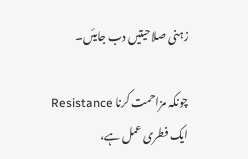زہنی صلاحیتیں دب جایئں۔

چونکہ مزاحمت کرنا Resistance ایک فطری عمل ہے،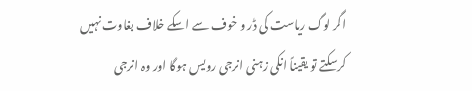اگر لوگ ریاست کی ڈر و خوف سے اسکے خلاف بغاوت نہیں کرسکتے تو یقیناً انکی زہنی انرجی رویس ہوگا اور وہ انرجی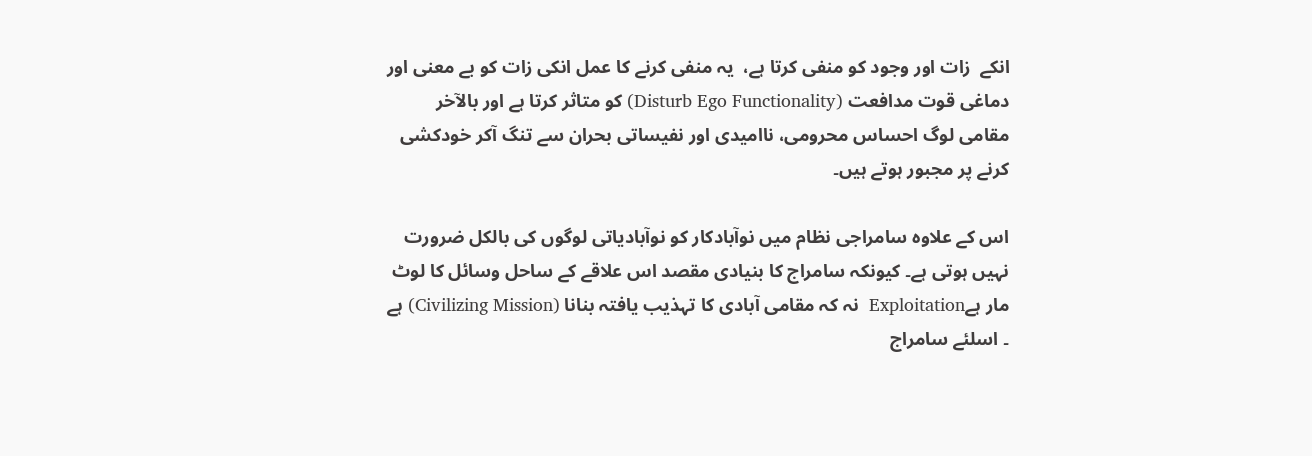انکے  زات اور وجود کو منفی کرتا ہے،  یہ منفی کرنے کا عمل انکی زات کو بے معنی اور دماغی قوت مدافعت (Disturb Ego Functionality) کو متاثر کرتا ہے اور بالآخر  مقامی لوگ احساس محرومی، ناامیدی اور نفیساتی بحران سے تنگ آکر خودکشی کرنے پر مجبور ہوتے ہیں۔

اس کے علاوہ سامراجی نظام میں نوآبادکار کو نوآبادیاتی لوگوں کی بالکل ضرورت نہیں ہوتی ہے۔ کیونکہ سامراج کا بنیادی مقصد اس علاقے کے ساحل وسائل کا لوٹ مار ہےExploitation  نہ کہ مقامی آبادی کا تہذیب یافتہ بنانا (Civilizing Mission) ہے ۔ اسلئے سامراج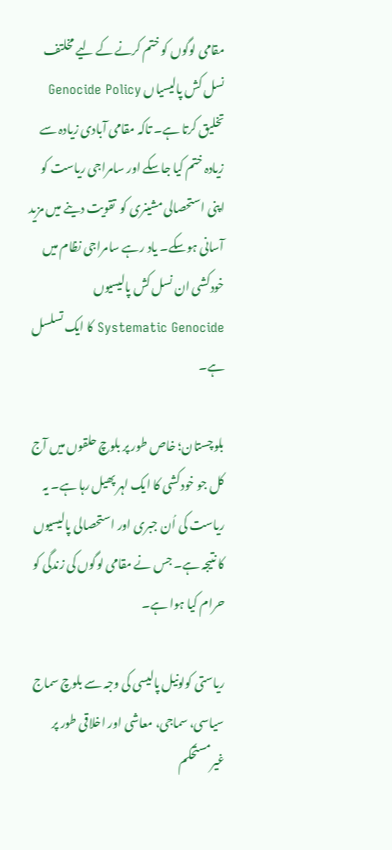مقامی لوگوں کو ختم کرنے کے لیے مخلتف نسل کش پالیسیاں Genocide Policy تخلیق کرتا ہے۔ تاکہ مقامی آبادی زیادہ سے زیادہ ختم کیا جاسکے اور سامراجی ریاست کو اپنی استحصالی مشینری کو  تقویت دینے میں مزید آسانی ہوسکے۔ یاد رہے سامراجی نظام میں خودکشی ان نسل کش پالیسیوں Systematic Genocide کا ایک تسلسل ہے۔

بلوچستان؛ خاص طور پر بلوچ حلقوں میں آج کل جو خودکشی کا ایک لہر پھیل رہا ہے۔ یہ ریاست کی اُن جبری اور استحصالی پالیسیوں کا نتیجہ ہے۔ جس نے مقامی لوگوں کی زندگی کو حرام کیا ہوا ہے۔

ریاستی کولونیل پالیسی کی وجہ سے بلوچ سماج سیاسی، سماجی، معاشی اور اخلاقی طور پر غیرمستحکم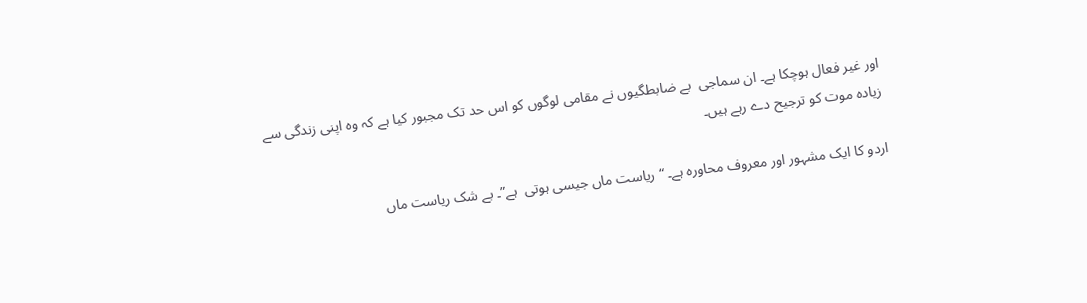اور غیر فعال ہوچکا ہے۔ ان سماجی  بے ضابطگیوں نے مقامی لوگوں کو اس حد تک مجبور کیا ہے کہ وہ اپنی زندگی سے زیادہ موت کو ترجیح دے رہے ہیں۔

اردو کا ایک مشہور اور معروف محاورہ ہے۔ “ریاست ماں جیسی ہوتی  ہے”۔ بے شک ریاست ماں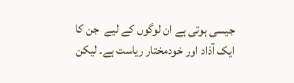جیسی ہوتی ہے ان لوگوں کے لیے  جن کا ایک آذاد اور خودمختار ریاست ہے۔ لیکن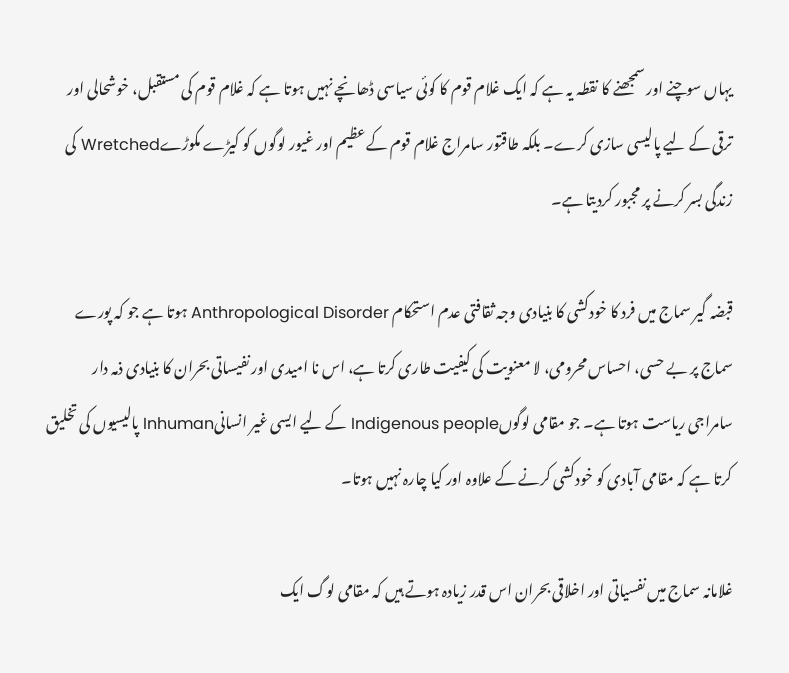یہاں سوچنے اور سمجھنے کا نقطہ یہ ہے کہ ایک غلام قوم کا کوئی سیاسی ڈھانچے نہیں ہوتا ہے کہ غلام قوم کی مستقبل، خوشحالی اور ترقی کے لیے پالیسی سازی کرے۔ بلکہ طاقتور سامراج غلام قوم کے عظیم اور غیور لوگوں کو کیڑے مکوڑےWretched کی زندگی بسر کرنے پر مجبور کردیتا ہے۔

قبضہ گیر سماج میں فرد کا خودکشی کا بنیادی وجہ ثقافتی عدم استحکام Anthropological Disorder ہوتا ہے جو کہ پورے سماج پر بے حسی، احساس محرومی، لا معنویت کی کیفیت طاری کرتا ہے، اس نا امیدی اور نفیساتی بحران کا بنیادی ذمہ دار سامراجی ریاست ہوتا ہے۔ جو مقامی لوگوںIndigenous people کے لیے ایسی غیر انسانیInhuman پالیسیوں کی تخلیق کرتا ہے کہ مقامی آبادی کو خودکشی کرنے کے علاوہ اور کیا چارہ نہیں ہوتا۔

غلامانہ سماج میں نفسیاتی اور اخلاقی بحران اس قدر زیادہ ہوتے ہیں کہ مقامی لوگ ایک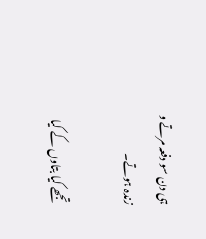ہی دن سو دفعہ مرتے و زندہ ہوتے۔

تجھے کیا بتاوں کے کیا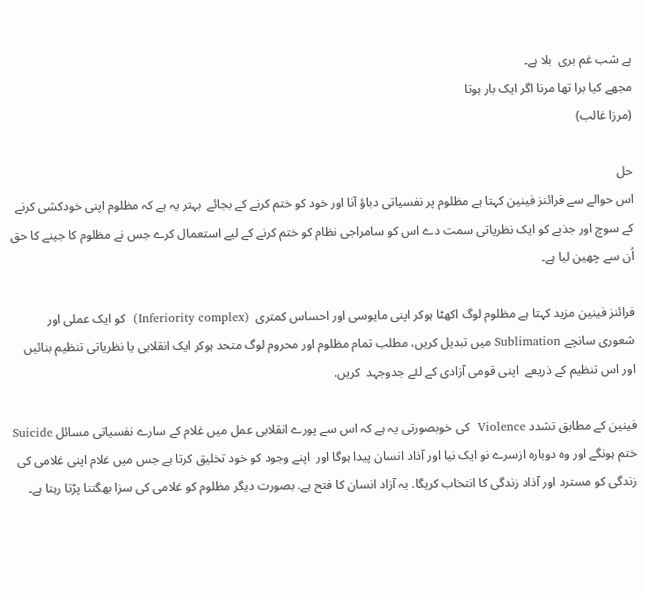ہے شب غم بری  بلا ہے۔
مجھے کیا برا تھا مرنا اگر ایک بار ہوتا
(مرزا غالب)

حل
اس حوالے سے فرائنز فینین کہتا ہے مظلوم پر نفسیاتی دباؤ آنا اور خود کو ختم کرنے کے بجائے  بہتر یہ ہے کہ مظلوم اپنی خودکشی کرنے کے سوچ اور جذبے کو ایک نظریاتی سمت دے اس کو سامراجی نظام کو ختم کرنے کے لیے استعمال کرے جس نے مظلوم کا جینے کا حق اُن سے چھین لیا ہے۔

فرائنز فینین مزید کہتا ہے مظلوم لوگ اکھٹا ہوکر اپنی مایوسی اور احساس کمتری  (Inferiority complex)  کو ایک عملی اور شعوری سانچے Sublimation میں تبدیل کریں، مطلب تمام مظلوم اور محروم لوگ متحد ہوکر ایک انقلابی یا نظریاتی تنظیم بنائیں اور اس تنظیم کے ذریعے  اپنی قومی آزادی کے لئے جدوجہد  کریں.

فینین کے مطابق تشدد Violence  کی خوبصورتی یہ ہے کہ اس سے پورے انقلابی عمل میں غلام کے سارے نفسیاتی مسائل Suicide ختم ہونگے اور وہ دوبارہ ازسرے نو ایک نیا اور آذاد انسان پیدا ہوگا اور  اپنے وجود کو خود تخلیق کرتا ہے جس میں غلام اپنی غلامی کی زندگی کو مسترد اور آذاد زندگی کا انتخاب کریگا. یہ آزاد انسان کا فتح ہے. بصورت دیگر مظلوم کو غلامی کی سزا بھگتنا پڑتا رہتا ہے۔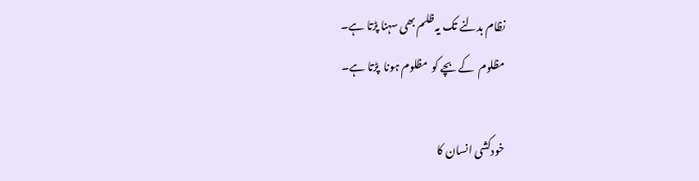نظام بدلنے تک یہ ظلم بھی سہنا پڑتا ہے۔
مظلوم  کے بچے کو  مظلوم ہونا  پڑتا ہے۔

خودکشی انسان کا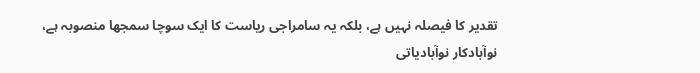تقدیر کا فیصلہ نہیں ہے، بلکہ یہ سامراجی ریاست کا ایک سوچا سمجھا منصوبہ ہے، نوآبادکار نوآبادیاتی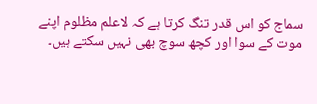سماج کو اس قدر تنگ کرتا ہے کہ لاعلم مظلوم اپنے موت کے سوا اور کچھ سوچ بھی نہیں سکتے ہیں۔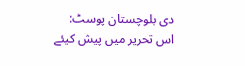دی بلوچستان پوسٹ: اس تحریر میں پیش کیئے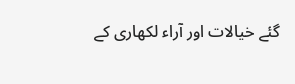گئے خیالات اور آراء لکھاری کے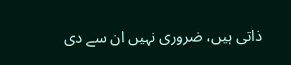ذاتی ہیں، ضروری نہیں ان سے دی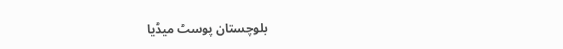بلوچستان پوسٹ میڈیا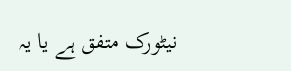نیٹورک متفق ہے یا یہ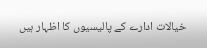خیالات ادارے کے پالیسیوں کا اظہار ہیں